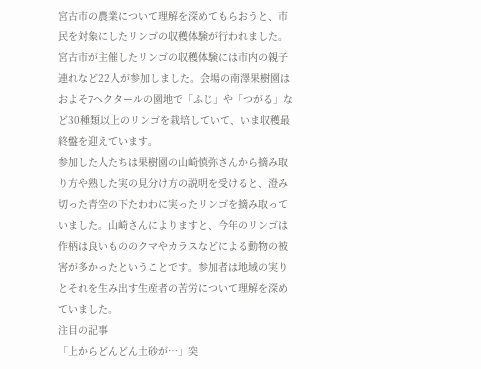宮古市の農業について理解を深めてもらおうと、市民を対象にしたリンゴの収穫体験が行われました。
宮古市が主催したリンゴの収穫体験には市内の親子連れなど22人が参加しました。会場の南澤果樹園はおよそ7ヘクタールの園地で「ふじ」や「つがる」など30種類以上のリンゴを栽培していて、いま収穫最終盤を迎えています。
参加した人たちは果樹園の山崎慎弥さんから摘み取り方や熟した実の見分け方の説明を受けると、澄み切った青空の下たわわに実ったリンゴを摘み取っていました。山崎さんによりますと、今年のリンゴは作柄は良いもののクマやカラスなどによる動物の被害が多かったということです。参加者は地域の実りとそれを生み出す生産者の苦労について理解を深めていました。
注目の記事
「上からどんどん土砂が…」突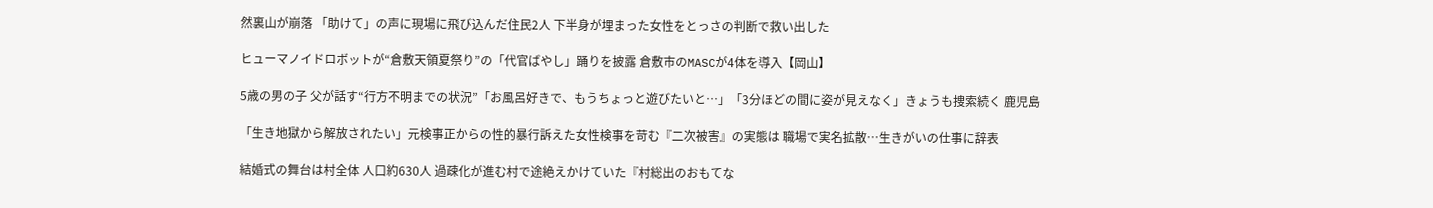然裏山が崩落 「助けて」の声に現場に飛び込んだ住民2人 下半身が埋まった女性をとっさの判断で救い出した

ヒューマノイドロボットが“倉敷天領夏祭り”の「代官ばやし」踊りを披露 倉敷市のMASCが4体を導入【岡山】

5歳の男の子 父が話す“行方不明までの状況”「お風呂好きで、もうちょっと遊びたいと…」「3分ほどの間に姿が見えなく」きょうも捜索続く 鹿児島

「生き地獄から解放されたい」元検事正からの性的暴行訴えた女性検事を苛む『二次被害』の実態は 職場で実名拡散…生きがいの仕事に辞表

結婚式の舞台は村全体 人口約630人 過疎化が進む村で途絶えかけていた『村総出のおもてな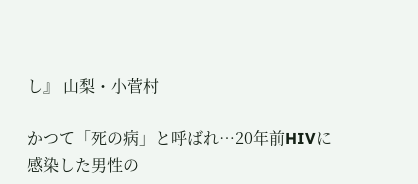し』 山梨・小菅村

かつて「死の病」と呼ばれ…20年前HIVに感染した男性の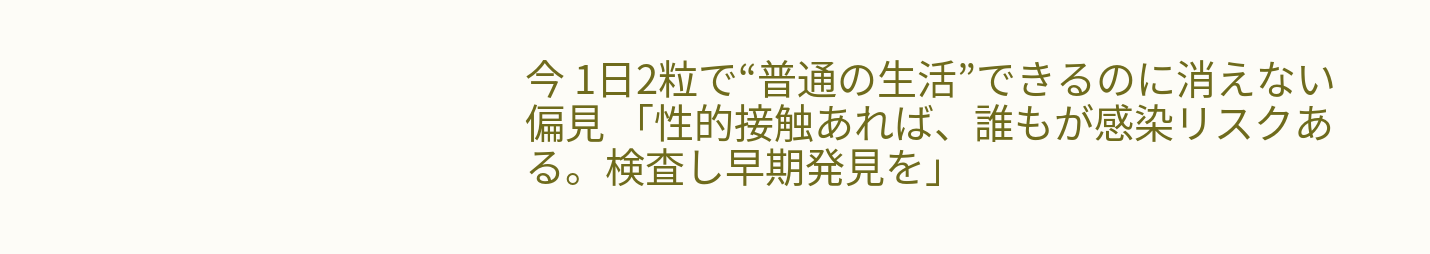今 1日2粒で“普通の生活”できるのに消えない偏見 「性的接触あれば、誰もが感染リスクある。検査し早期発見を」